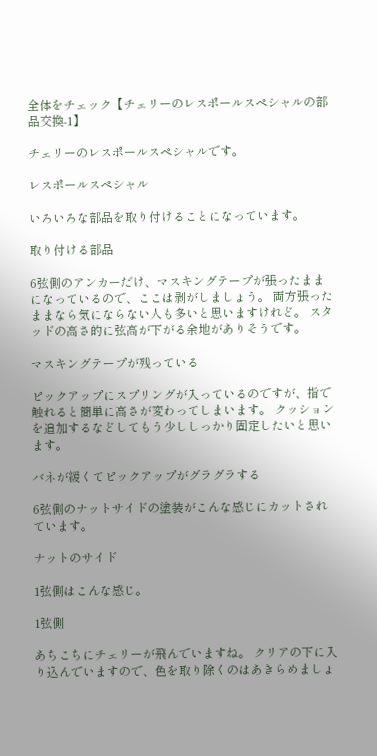全体をチェック【チェリーのレスポールスペシャルの部品交換-1】

チェリーのレスポールスペシャルです。

レスポールスペシャル

いろいろな部品を取り付けることになっています。

取り付ける部品

6弦側のアンカーだけ、マスキングテープが張ったままになっているので、ここは剥がしましょう。 両方張ったままなら気にならない人も多いと思いますけれど。 スタッドの高さ的に弦高が下がる余地がありそうです。

マスキングテープが残っている

ピックアップにスプリングが入っているのですが、指で触れると簡単に高さが変わってしまいます。 クッションを追加するなどしてもう少ししっかり固定したいと思います。

バネが緩くてピックアップがグラグラする

6弦側のナットサイドの塗装がこんな感じにカットされています。

ナットのサイド

1弦側はこんな感じ。

1弦側

あちこちにチェリーが飛んでいますね。 クリアの下に入り込んでいますので、色を取り除くのはあきらめましょ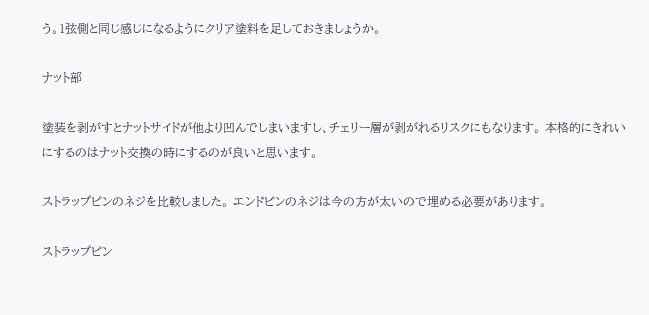う。1弦側と同じ感じになるようにクリア塗料を足しておきましょうか。

ナット部

塗装を剥がすとナットサイドが他より凹んでしまいますし、チェリー層が剥がれるリスクにもなります。 本格的にきれいにするのはナット交換の時にするのが良いと思います。

ストラップピンのネジを比較しました。 エンドピンのネジは今の方が太いので埋める必要があります。

ストラップピン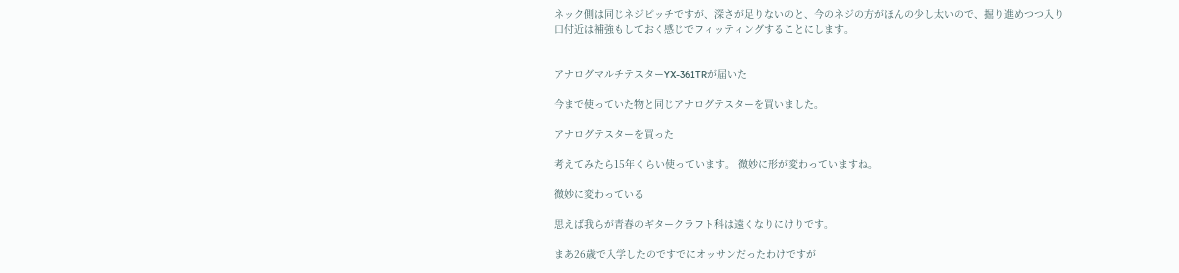ネック側は同じネジピッチですが、深さが足りないのと、今のネジの方がほんの少し太いので、掘り進めつつ入り口付近は補強もしておく感じでフィッティングすることにします。


アナログマルチテスターYX-361TRが届いた

今まで使っていた物と同じアナログテスターを買いました。

アナログテスターを買った

考えてみたら15年くらい使っています。 微妙に形が変わっていますね。

微妙に変わっている

思えば我らが青春のギタークラフト科は遠くなりにけりです。

まあ26歳で入学したのですでにオッサンだったわけですが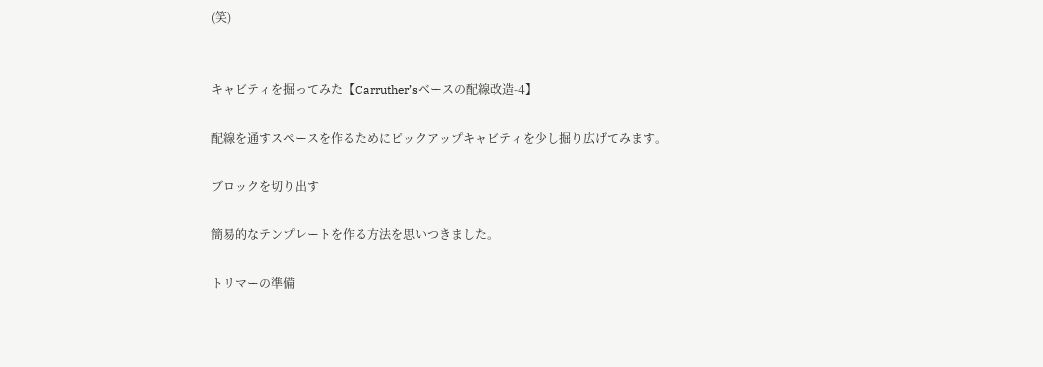(笑)


キャビティを掘ってみた【Carruther’sベースの配線改造-4】

配線を通すスペースを作るためにピックアップキャビティを少し掘り広げてみます。

ブロックを切り出す

簡易的なテンプレートを作る方法を思いつきました。

トリマーの準備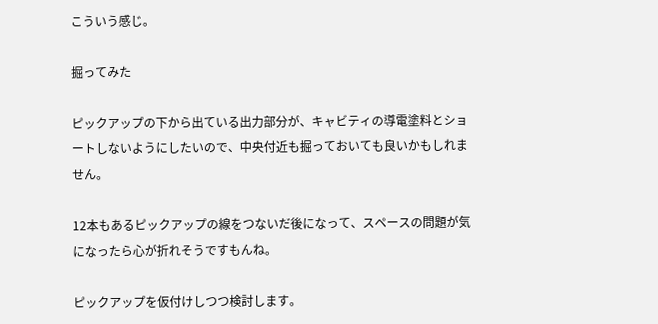こういう感じ。

掘ってみた

ピックアップの下から出ている出力部分が、キャビティの導電塗料とショートしないようにしたいので、中央付近も掘っておいても良いかもしれません。

12本もあるピックアップの線をつないだ後になって、スペースの問題が気になったら心が折れそうですもんね。

ピックアップを仮付けしつつ検討します。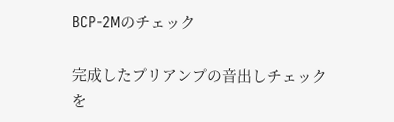BCP-2Mのチェック

完成したプリアンプの音出しチェックを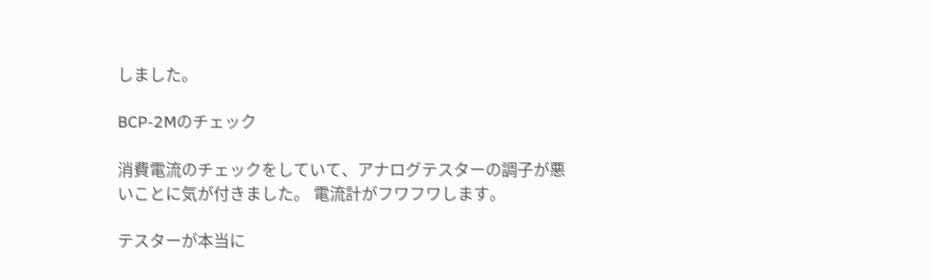しました。

BCP-2Mのチェック

消費電流のチェックをしていて、アナログテスターの調子が悪いことに気が付きました。 電流計がフワフワします。

テスターが本当に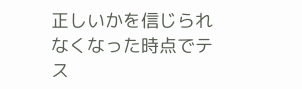正しいかを信じられなくなった時点でテス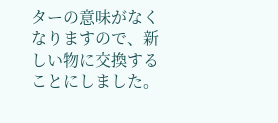ターの意味がなくなりますので、新しい物に交換することにしました。